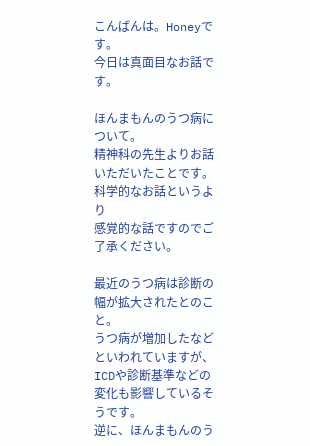こんばんは。Honeyです。
今日は真面目なお話です。

ほんまもんのうつ病について。
精神科の先生よりお話いただいたことです。
科学的なお話というより
感覚的な話ですのでご了承ください。

最近のうつ病は診断の幅が拡大されたとのこと。
うつ病が増加したなどといわれていますが、
ICDや診断基準などの変化も影響しているそうです。
逆に、ほんまもんのう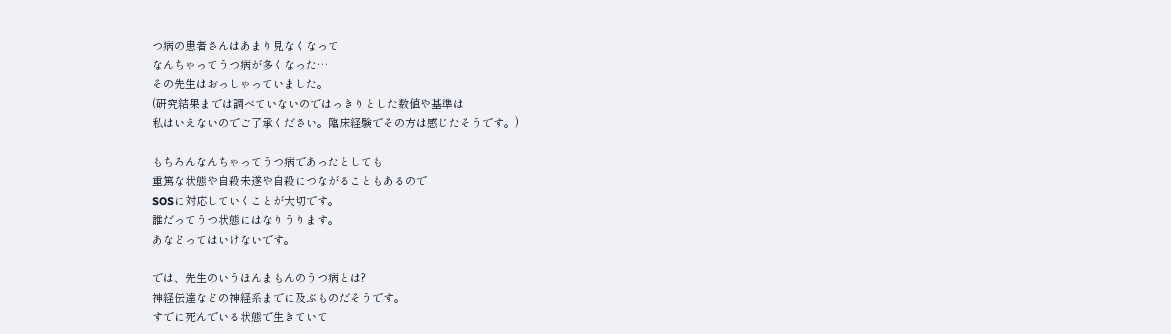つ病の患者さんはあまり見なくなって
なんちゃってうつ病が多くなった…
その先生はおっしゃっていました。
(研究結果までは調べていないのではっきりとした数値や基準は
私はいえないのでご了承ください。臨床経験でその方は感じたそうです。)

もちろんなんちゃってうつ病であったとしても
重篤な状態や自殺未遂や自殺につながることもあるので
SOSに対応していくことが大切です。
誰だってうつ状態にはなりうります。
あなどってはいけないです。

では、先生のいうほんまもんのうつ病とは?
神経伝達などの神経系までに及ぶものだそうです。
すでに死んでいる状態で生きていて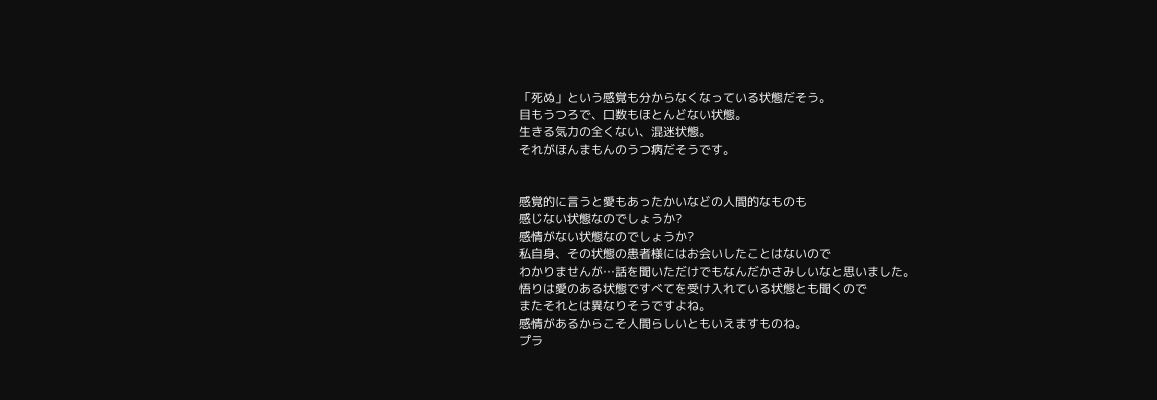「死ぬ」という感覚も分からなくなっている状態だそう。
目もうつろで、口数もほとんどない状態。
生きる気力の全くない、混迷状態。
それがほんまもんのうつ病だそうです。


感覚的に言うと愛もあったかいなどの人間的なものも
感じない状態なのでしょうか?
感情がない状態なのでしょうか?
私自身、その状態の患者様にはお会いしたことはないので
わかりませんが…話を聞いただけでもなんだかさみしいなと思いました。
悟りは愛のある状態ですべてを受け入れている状態とも聞くので
またそれとは異なりそうですよね。
感情があるからこそ人間らしいともいえますものね。
プラ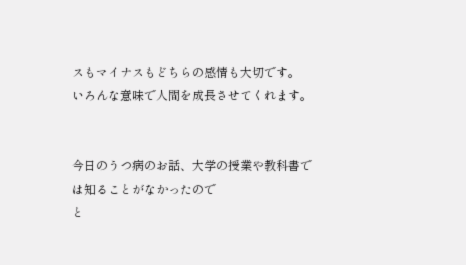スもマイナスもどちらの感情も大切です。
いろんな意味で人間を成長させてくれます。


今日のうつ病のお話、大学の授業や教科書では知ることがなかったので
と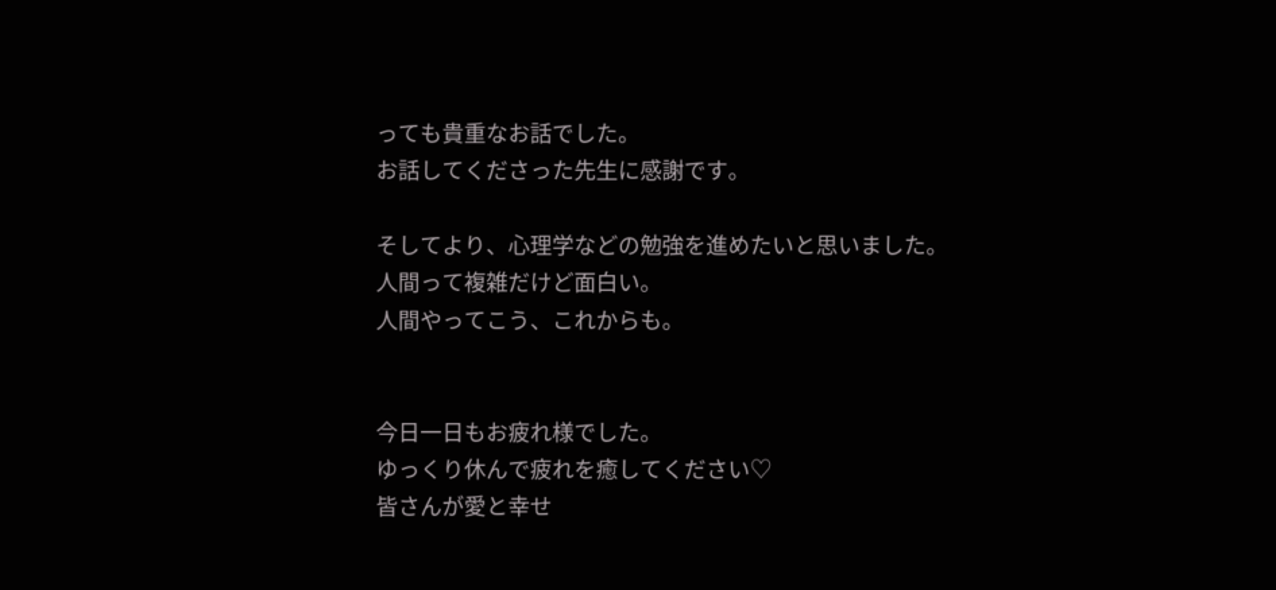っても貴重なお話でした。
お話してくださった先生に感謝です。

そしてより、心理学などの勉強を進めたいと思いました。
人間って複雑だけど面白い。
人間やってこう、これからも。


今日一日もお疲れ様でした。
ゆっくり休んで疲れを癒してください♡
皆さんが愛と幸せ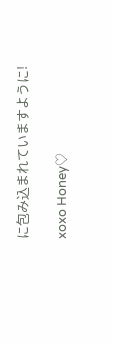に包み込まれていますように!

xoxo Honey♡